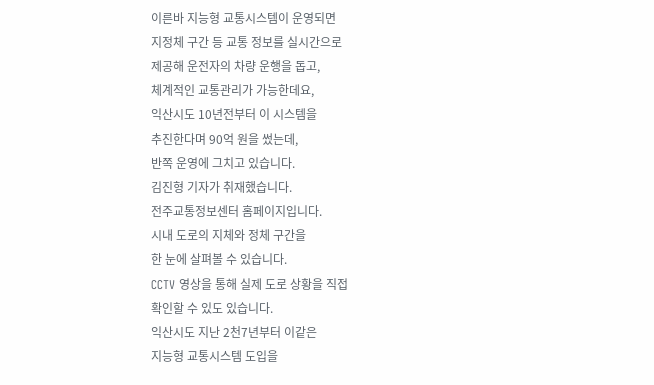이른바 지능형 교통시스템이 운영되면
지정체 구간 등 교통 정보를 실시간으로
제공해 운전자의 차량 운행을 돕고,
체계적인 교통관리가 가능한데요,
익산시도 10년전부터 이 시스템을
추진한다며 90억 원을 썼는데,
반쪽 운영에 그치고 있습니다.
김진형 기자가 취재했습니다.
전주교통정보센터 홈페이지입니다.
시내 도로의 지체와 정체 구간을
한 눈에 살펴볼 수 있습니다.
CCTV 영상을 통해 실제 도로 상황을 직접
확인할 수 있도 있습니다.
익산시도 지난 2천7년부터 이같은
지능형 교통시스템 도입을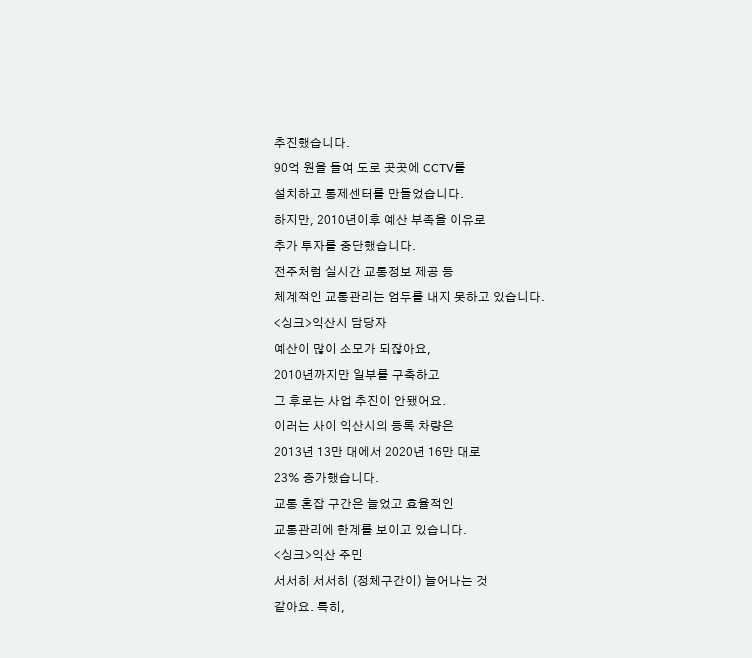추진했습니다.
90억 원을 들여 도로 곳곳에 CCTV를
설치하고 통제센터를 만들었습니다.
하지만, 2010년이후 예산 부족을 이유로
추가 투자를 중단했습니다.
전주처럼 실시간 교통정보 제공 등
체계적인 교통관리는 엄두를 내지 못하고 있습니다.
<싱크>익산시 담당자
예산이 많이 소모가 되잖아요,
2010년까지만 일부를 구축하고
그 후로는 사업 추진이 안됐어요.
이러는 사이 익산시의 등록 차량은
2013년 13만 대에서 2020년 16만 대로
23% 증가했습니다.
교통 혼잡 구간은 늘었고 효율적인
교통관리에 한계를 보이고 있습니다.
<싱크>익산 주민
서서히 서서히 (정체구간이) 늘어나는 것
같아요. 특히,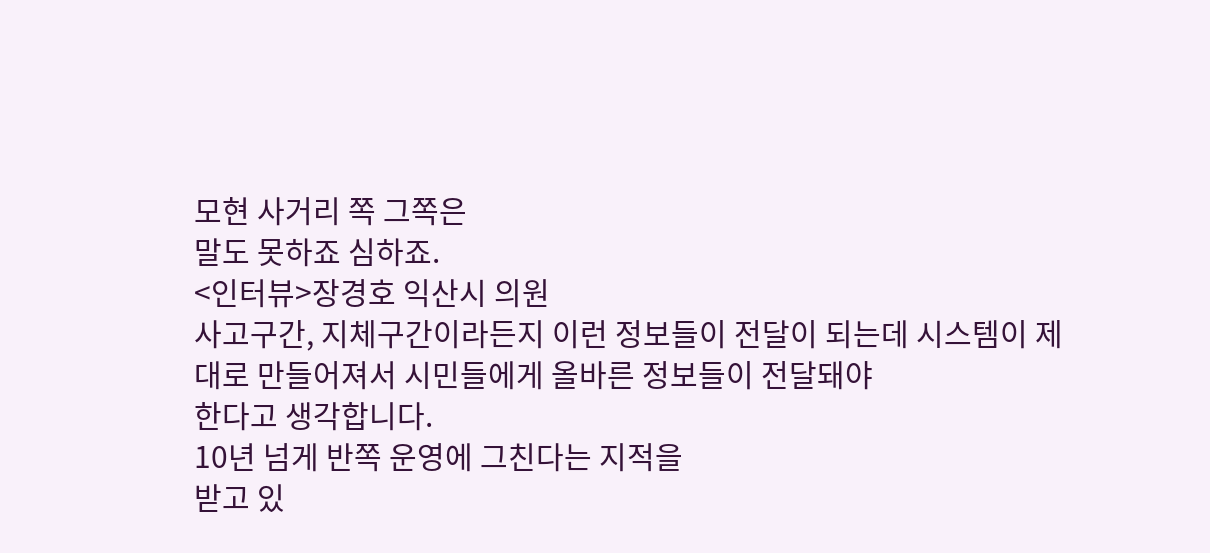모현 사거리 쪽 그쪽은
말도 못하죠 심하죠.
<인터뷰>장경호 익산시 의원
사고구간, 지체구간이라든지 이런 정보들이 전달이 되는데 시스템이 제대로 만들어져서 시민들에게 올바른 정보들이 전달돼야
한다고 생각합니다.
10년 넘게 반쪽 운영에 그친다는 지적을
받고 있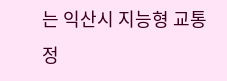는 익산시 지능형 교통정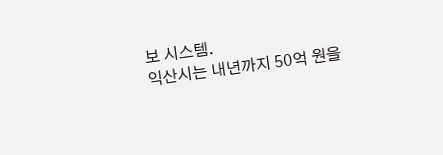보 시스템.
익산시는 내년까지 50억 원을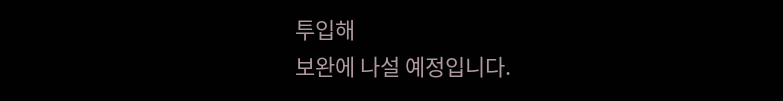투입해
보완에 나설 예정입니다.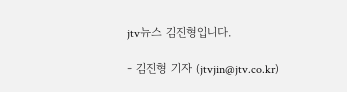jtv뉴스 김진형입니다.

- 김진형 기자 (jtvjin@jtv.co.kr)